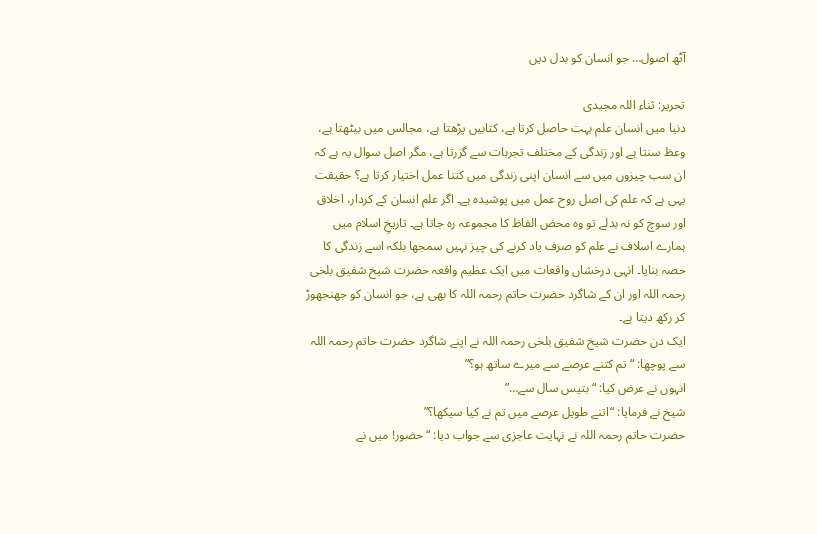آٹھ اصول… جو انسان کو بدل دیں

تحریر: ثناء اللہ مجیدی
دنیا میں انسان علم بہت حاصل کرتا ہے، کتابیں پڑھتا ہے، مجالس میں بیٹھتا ہے، وعظ سنتا ہے اور زندگی کے مختلف تجربات سے گزرتا ہے، مگر اصل سوال یہ ہے کہ ان سب چیزوں میں سے انسان اپنی زندگی میں کتنا عمل اختیار کرتا ہے؟ حقیقت یہی ہے کہ علم کی اصل روح عمل میں پوشیدہ ہے۔ اگر علم انسان کے کردار، اخلاق اور سوچ کو نہ بدلے تو وہ محض الفاظ کا مجموعہ رہ جاتا ہے۔ تاریخِ اسلام میں ہمارے اسلاف نے علم کو صرف یاد کرنے کی چیز نہیں سمجھا بلکہ اسے زندگی کا حصہ بنایا۔ انہی درخشاں واقعات میں ایک عظیم واقعہ حضرت شیخ شفیق بلخی رحمہ اللہ اور ان کے شاگرد حضرت حاتم رحمہ اللہ کا بھی ہے، جو انسان کو جھنجھوڑ کر رکھ دیتا ہے۔
ایک دن حضرت شیخ شفیق بلخی رحمہ اللہ نے اپنے شاگرد حضرت حاتم رحمہ اللہ سے پوچھا: “تم کتنے عرصے سے میرے ساتھ ہو؟”
انہوں نے عرض کیا: “بتیس سال سے…”
شیخ نے فرمایا: “اتنے طویل عرصے میں تم نے کیا سیکھا؟”
حضرت حاتم رحمہ اللہ نے نہایت عاجزی سے جواب دیا: “حضور! میں نے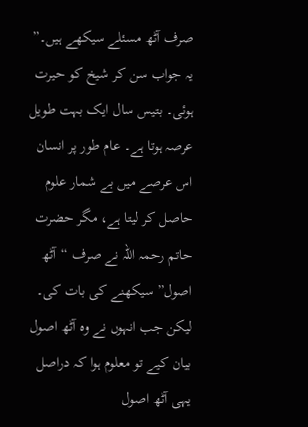صرف آٹھ مسئلے سیکھے ہیں۔”
یہ جواب سن کر شیخ کو حیرت ہوئی۔ بتیس سال ایک بہت طویل عرصہ ہوتا ہے۔ عام طور پر انسان اس عرصے میں بے شمار علوم حاصل کر لیتا ہے، مگر حضرت حاتم رحمہ اللہ نے صرف “آٹھ اصول” سیکھنے کی بات کی۔ لیکن جب انہوں نے وہ آٹھ اصول بیان کیے تو معلوم ہوا کہ دراصل یہی آٹھ اصول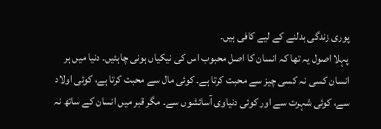پوری زندگی بدلنے کے لیے کافی ہیں۔
پہلا اصول یہ تھا کہ انسان کا اصل محبوب اس کی نیکیاں ہونی چاہئیں۔ دنیا میں ہر انسان کسی نہ کسی چیز سے محبت کرتا ہے۔ کوئی مال سے محبت کرتا ہے، کوئی اولاد سے، کوئی شہرت سے اور کوئی دنیاوی آسائشوں سے۔ مگر قبر میں انسان کے ساتھ نہ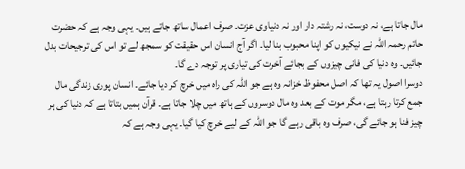مال جاتا ہے، نہ دوست، نہ رشتہ دار اور نہ دنیاوی عزت۔ صرف اعمال ساتھ جاتے ہیں۔ یہی وجہ ہے کہ حضرت حاتم رحمہ اللہ نے نیکیوں کو اپنا محبوب بنا لیا۔ اگر آج انسان اس حقیقت کو سمجھ لے تو اس کی ترجیحات بدل جائیں۔ وہ دنیا کی فانی چیزوں کے بجائے آخرت کی تیاری پر توجہ دے گا۔
دوسرا اصول یہ تھا کہ اصل محفوظ خزانہ وہ ہے جو اللہ کی راہ میں خرچ کر دیا جائے۔ انسان پوری زندگی مال جمع کرتا رہتا ہے، مگر موت کے بعد وہ مال دوسروں کے ہاتھ میں چلا جاتا ہے۔ قرآن ہمیں بتاتا ہے کہ دنیا کی ہر چیز فنا ہو جائے گی، صرف وہ باقی رہے گا جو اللہ کے لیے خرچ کیا گیا۔ یہی وجہ ہے کہ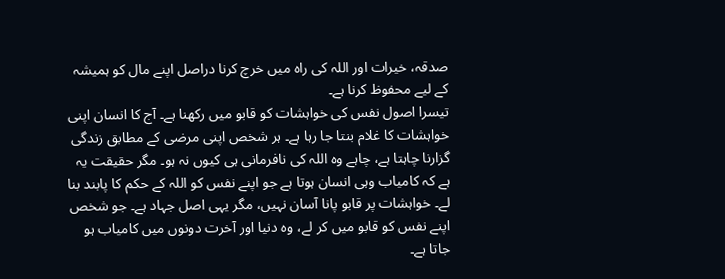صدقہ، خیرات اور اللہ کی راہ میں خرچ کرنا دراصل اپنے مال کو ہمیشہ کے لیے محفوظ کرنا ہے۔
تیسرا اصول نفس کی خواہشات کو قابو میں رکھنا ہے۔ آج کا انسان اپنی خواہشات کا غلام بنتا جا رہا ہے۔ ہر شخص اپنی مرضی کے مطابق زندگی گزارنا چاہتا ہے، چاہے وہ اللہ کی نافرمانی ہی کیوں نہ ہو۔ مگر حقیقت یہ ہے کہ کامیاب وہی انسان ہوتا ہے جو اپنے نفس کو اللہ کے حکم کا پابند بنا لے۔ خواہشات پر قابو پانا آسان نہیں، مگر یہی اصل جہاد ہے۔ جو شخص اپنے نفس کو قابو میں کر لے، وہ دنیا اور آخرت دونوں میں کامیاب ہو جاتا ہے۔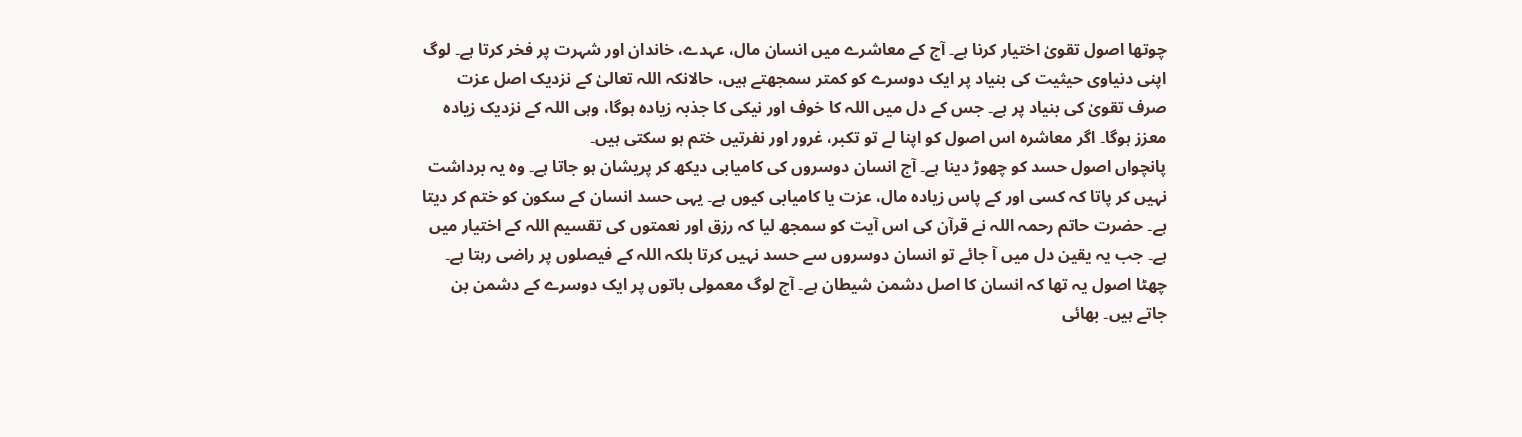چوتھا اصول تقویٰ اختیار کرنا ہے۔ آج کے معاشرے میں انسان مال، عہدے، خاندان اور شہرت پر فخر کرتا ہے۔ لوگ اپنی دنیاوی حیثیت کی بنیاد پر ایک دوسرے کو کمتر سمجھتے ہیں، حالانکہ اللہ تعالیٰ کے نزدیک اصل عزت صرف تقویٰ کی بنیاد پر ہے۔ جس کے دل میں اللہ کا خوف اور نیکی کا جذبہ زیادہ ہوگا، وہی اللہ کے نزدیک زیادہ معزز ہوگا۔ اگر معاشرہ اس اصول کو اپنا لے تو تکبر، غرور اور نفرتیں ختم ہو سکتی ہیں۔
پانچواں اصول حسد کو چھوڑ دینا ہے۔ آج انسان دوسروں کی کامیابی دیکھ کر پریشان ہو جاتا ہے۔ وہ یہ برداشت نہیں کر پاتا کہ کسی اور کے پاس زیادہ مال، عزت یا کامیابی کیوں ہے۔ یہی حسد انسان کے سکون کو ختم کر دیتا ہے۔ حضرت حاتم رحمہ اللہ نے قرآن کی اس آیت کو سمجھ لیا کہ رزق اور نعمتوں کی تقسیم اللہ کے اختیار میں ہے۔ جب یہ یقین دل میں آ جائے تو انسان دوسروں سے حسد نہیں کرتا بلکہ اللہ کے فیصلوں پر راضی رہتا ہے۔
چھٹا اصول یہ تھا کہ انسان کا اصل دشمن شیطان ہے۔ آج لوگ معمولی باتوں پر ایک دوسرے کے دشمن بن جاتے ہیں۔ بھائی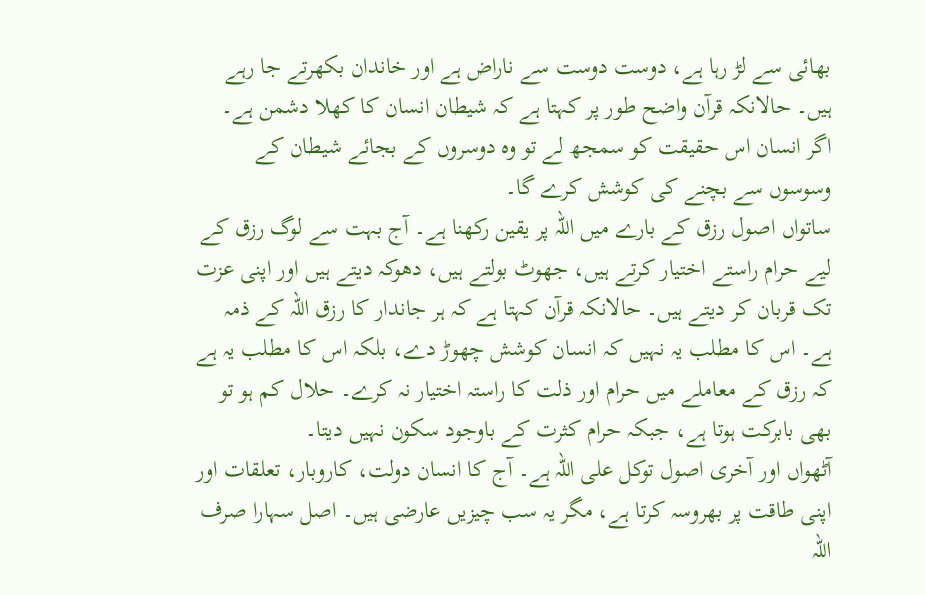بھائی سے لڑ رہا ہے، دوست دوست سے ناراض ہے اور خاندان بکھرتے جا رہے ہیں۔ حالانکہ قرآن واضح طور پر کہتا ہے کہ شیطان انسان کا کھلا دشمن ہے۔ اگر انسان اس حقیقت کو سمجھ لے تو وہ دوسروں کے بجائے شیطان کے وسوسوں سے بچنے کی کوشش کرے گا۔
ساتواں اصول رزق کے بارے میں اللہ پر یقین رکھنا ہے۔ آج بہت سے لوگ رزق کے لیے حرام راستے اختیار کرتے ہیں، جھوٹ بولتے ہیں، دھوکہ دیتے ہیں اور اپنی عزت تک قربان کر دیتے ہیں۔ حالانکہ قرآن کہتا ہے کہ ہر جاندار کا رزق اللہ کے ذمہ ہے۔ اس کا مطلب یہ نہیں کہ انسان کوشش چھوڑ دے، بلکہ اس کا مطلب یہ ہے کہ رزق کے معاملے میں حرام اور ذلت کا راستہ اختیار نہ کرے۔ حلال کم ہو تو بھی بابرکت ہوتا ہے، جبکہ حرام کثرت کے باوجود سکون نہیں دیتا۔
آٹھواں اور آخری اصول توکل علی اللہ ہے۔ آج کا انسان دولت، کاروبار، تعلقات اور اپنی طاقت پر بھروسہ کرتا ہے، مگر یہ سب چیزیں عارضی ہیں۔ اصل سہارا صرف اللہ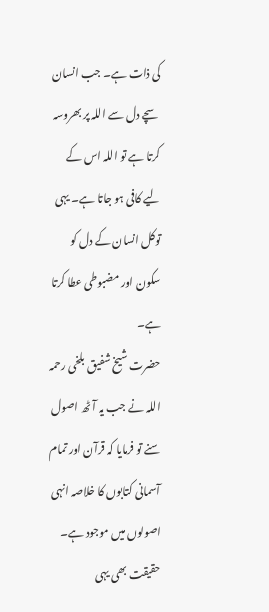کی ذات ہے۔ جب انسان سچے دل سے اللہ پر بھروسہ کرتا ہے تو اللہ اس کے لیے کافی ہو جاتا ہے۔ یہی توکل انسان کے دل کو سکون اور مضبوطی عطا کرتا ہے۔
حضرت شیخ شفیق بلخی رحمہ اللہ نے جب یہ آٹھ اصول سنے تو فرمایا کہ قرآن اور تمام آسمانی کتابوں کا خلاصہ انہی اصولوں میں موجود ہے۔ حقیقت بھی یہی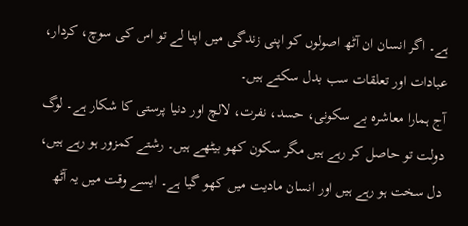ہے۔ اگر انسان ان آٹھ اصولوں کو اپنی زندگی میں اپنا لے تو اس کی سوچ، کردار، عبادات اور تعلقات سب بدل سکتے ہیں۔
آج ہمارا معاشرہ بے سکونی، حسد، نفرت، لالچ اور دنیا پرستی کا شکار ہے۔ لوگ دولت تو حاصل کر رہے ہیں مگر سکون کھو بیٹھے ہیں۔ رشتے کمزور ہو رہے ہیں، دل سخت ہو رہے ہیں اور انسان مادیت میں کھو گیا ہے۔ ایسے وقت میں یہ آٹھ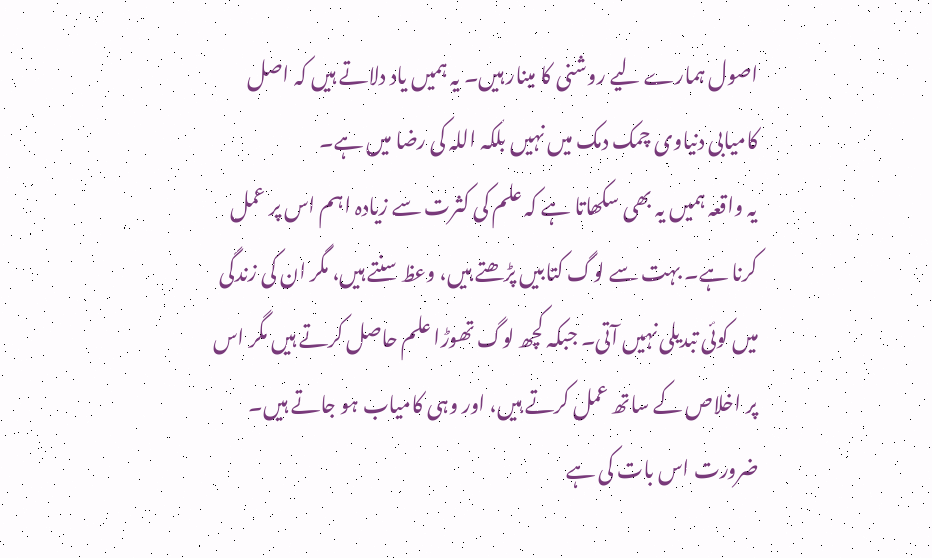اصول ہمارے لیے روشنی کا مینار ہیں۔ یہ ہمیں یاد دلاتے ہیں کہ اصل کامیابی دنیاوی چمک دمک میں نہیں بلکہ اللہ کی رضا میں ہے۔
یہ واقعہ ہمیں یہ بھی سکھاتا ہے کہ علم کی کثرت سے زیادہ اہم اس پر عمل کرنا ہے۔ بہت سے لوگ کتابیں پڑھتے ہیں، وعظ سنتے ہیں، مگر ان کی زندگی میں کوئی تبدیلی نہیں آتی۔ جبکہ کچھ لوگ تھوڑا علم حاصل کرتے ہیں مگر اس پر اخلاص کے ساتھ عمل کرتے ہیں، اور وہی کامیاب ہو جاتے ہیں۔
ضرورت اس بات کی ہے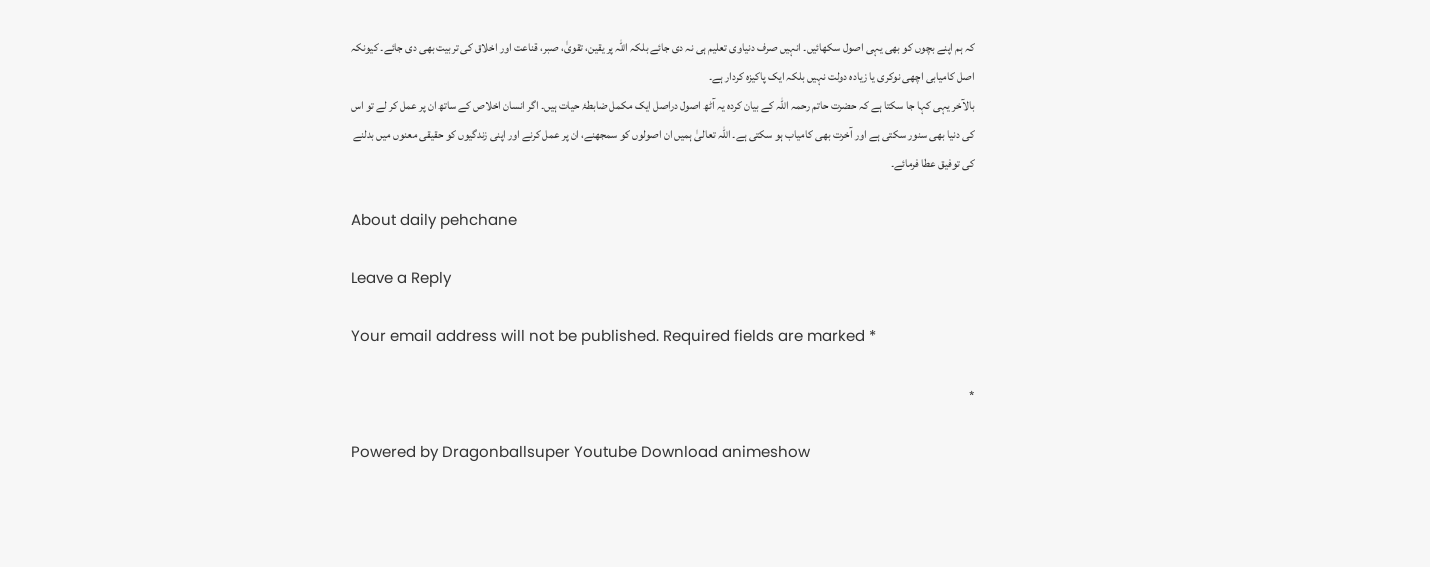کہ ہم اپنے بچوں کو بھی یہی اصول سکھائیں۔ انہیں صرف دنیاوی تعلیم ہی نہ دی جائے بلکہ اللہ پر یقین، تقویٰ، صبر، قناعت اور اخلاق کی تربیت بھی دی جائے۔ کیونکہ اصل کامیابی اچھی نوکری یا زیادہ دولت نہیں بلکہ ایک پاکیزہ کردار ہے۔
بالآخر یہی کہا جا سکتا ہے کہ حضرت حاتم رحمہ اللہ کے بیان کردہ یہ آٹھ اصول دراصل ایک مکمل ضابطۂ حیات ہیں۔ اگر انسان اخلاص کے ساتھ ان پر عمل کر لے تو اس کی دنیا بھی سنور سکتی ہے اور آخرت بھی کامیاب ہو سکتی ہے۔ اللہ تعالیٰ ہمیں ان اصولوں کو سمجھنے، ان پر عمل کرنے اور اپنی زندگیوں کو حقیقی معنوں میں بدلنے کی توفیق عطا فرمائے۔

About daily pehchane

Leave a Reply

Your email address will not be published. Required fields are marked *

*

Powered by Dragonballsuper Youtube Download animeshow